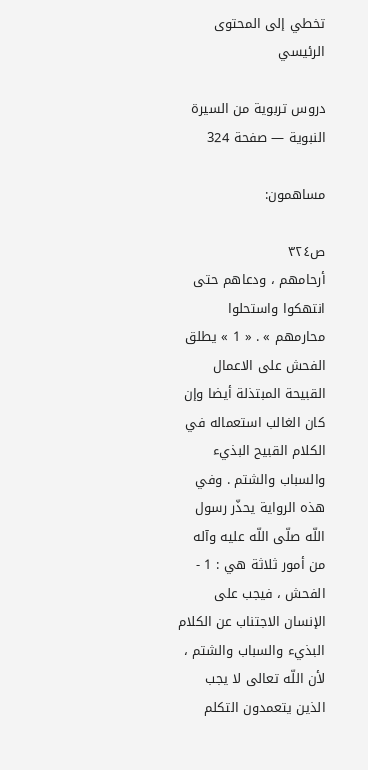تخطي إلى المحتوى الرئيسي

دروس تربوية من السيرة النبوية — صفحة 324

مساهمون:

ص٣٢٤
أرحامهم ، ودعاهم حتى انتهكوا واستحلوا محارمهم » . « 1 » يطلق الفحش على الاعمال القبيحة المبتذلة أيضا وإن كان الغالب استعماله في الكلام القبيح البذيء والسباب والشتم . وفي هذه الرواية يحذّر رسول اللّه صلّى اللّه عليه وآله من أمور ثلاثة هي : 1 - الفحش ، فيجب على الإنسان الاجتناب عن الكلام البذيء والسباب والشتم ، لأن اللّه تعالى لا يجب الذين يتعمدون التكلم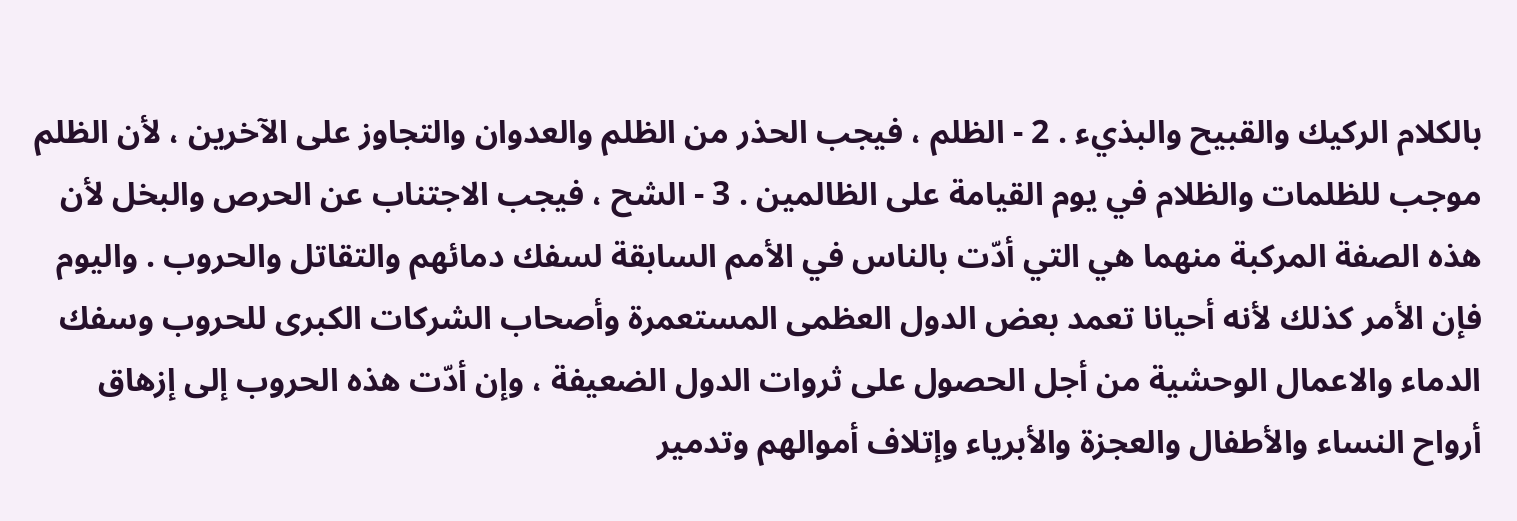بالكلام الركيك والقبيح والبذيء . 2 - الظلم ، فيجب الحذر من الظلم والعدوان والتجاوز على الآخرين ، لأن الظلم موجب للظلمات والظلام في يوم القيامة على الظالمين . 3 - الشح ، فيجب الاجتناب عن الحرص والبخل لأن هذه الصفة المركبة منهما هي التي أدّت بالناس في الأمم السابقة لسفك دمائهم والتقاتل والحروب . واليوم فإن الأمر كذلك لأنه أحيانا تعمد بعض الدول العظمى المستعمرة وأصحاب الشركات الكبرى للحروب وسفك الدماء والاعمال الوحشية من أجل الحصول على ثروات الدول الضعيفة ، وإن أدّت هذه الحروب إلى إزهاق أرواح النساء والأطفال والعجزة والأبرياء وإتلاف أموالهم وتدمير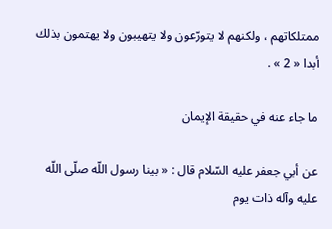ممتلكاتهم ، ولكنهم لا يتورّعون ولا يتهيبون ولا يهتمون بذلك أبدا « 2 » .

ما جاء عنه في حقيقة الإيمان

عن أبي جعفر عليه السّلام قال : « بينا رسول اللّه صلّى اللّه عليه وآله ذات يوم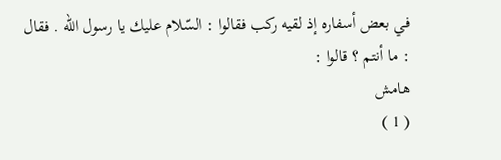في بعض أسفاره إذ لقيه ركب فقالوا : السّلام عليك يا رسول اللّه . فقال : ما أنتم ؟ قالوا :
هامش
( 1 )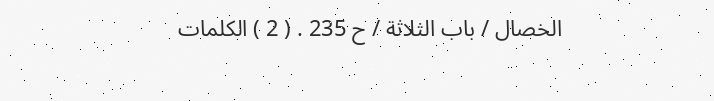الخصال / باب الثلاثة / ح 235 . ( 2 ) الكلمات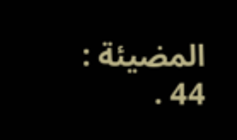المضيئة : 44 .